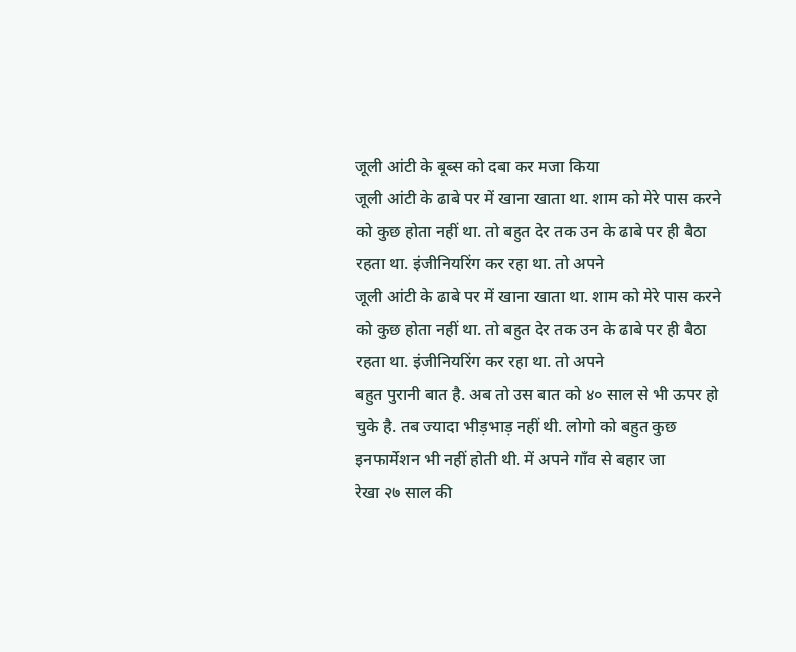जूली आंटी के बूब्स को दबा कर मजा किया
जूली आंटी के ढाबे पर में खाना खाता था. शाम को मेरे पास करने को कुछ होता नहीं था. तो बहुत देर तक उन के ढाबे पर ही बैठा रहता था. इंजीनियरिंग कर रहा था. तो अपने
जूली आंटी के ढाबे पर में खाना खाता था. शाम को मेरे पास करने को कुछ होता नहीं था. तो बहुत देर तक उन के ढाबे पर ही बैठा रहता था. इंजीनियरिंग कर रहा था. तो अपने
बहुत पुरानी बात है. अब तो उस बात को ४० साल से भी ऊपर हो चुके है. तब ज्यादा भीड़भाड़ नहीं थी. लोगो को बहुत कुछ इनफार्मेशन भी नहीं होती थी. में अपने गाँव से बहार जा
रेखा २७ साल की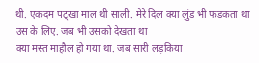थी. एकदम पट्खा माल थी साली. मेरे दिल क्या लुंड भी फडकता था उस के लिए. जब भी उसको देखता था
क्या मस्त माहौल हो गया था. जब सारी लड़किया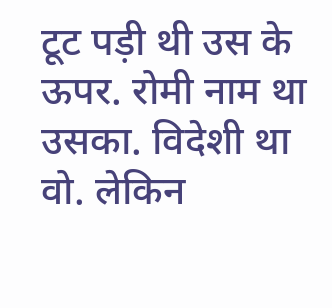टूट पड़ी थी उस के ऊपर. रोमी नाम था उसका. विदेशी था वो. लेकिन